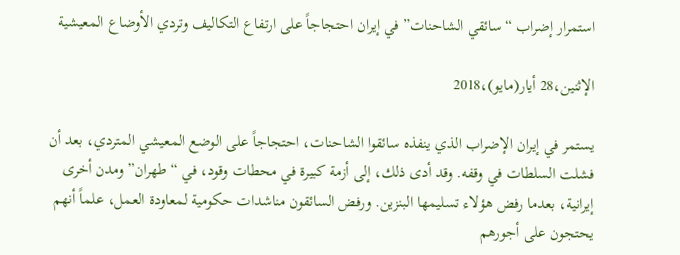استمرار إضراب “سائقي الشاحنات” في إيران احتجاجاً على ارتفاع التكاليف وتردي الأوضاع المعيشية

الإثنين،28 أيار(مايو)،2018

يستمر في إيران الإضراب الذي ينفذه سائقوا الشاحنات، احتجاجاً على الوضع المعيشي المتردي، بعد أن فشلت السلطات في وقفه. وقد أدى ذلك، إلى أزمة كبيرة في محطات وقود، في “طهران” ومدن أخرى إيرانية، بعدما رفض هؤلاء تسليمها البنزين. ورفض السائقون مناشدات حكومية لمعاودة العمل، علماً أنهم يحتجون على أجورهم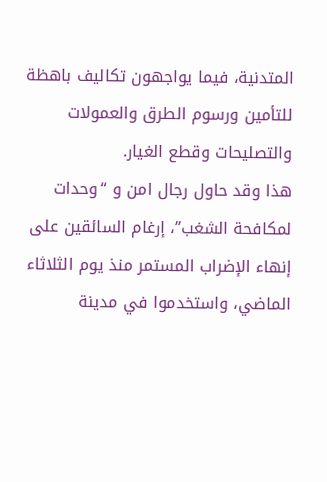المتدنية، فيما يواجهون تكاليف باهظة للتأمين ورسوم الطرق والعمولات والتصليحات وقطع الغيار.
هذا وقد حاول رجال امن و “وحدات لمكافحة الشغب”، إرغام السائقين على إنهاء الإضراب المستمر منذ يوم الثلاثاء الماضي، واستخدموا في مدينة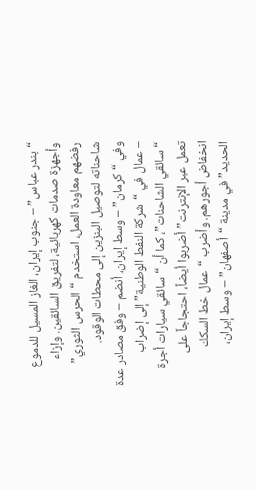“بندر عباس” – جنوب إيران، الغاز المسيل للدموع وأجهزة صدمات كهربائية، لتفريق السائقين. وإزاء رفضهم معاودة العمل، استخدم “الحرس الثوري” شاحناته لتوصيل البنزين إلى محطات الوقود.
وفي “كرمان” – وسط إيران، أنضم – وفق مصادر عدة – عمال في “شركة النفط الوطنية” إلى إضراب “سائقي الشاحنات”، كما أن “سائقي سيارات أجرة تعمل عبر الإنترنت” أضربوا أيضاً، احتجاجاً على انخفاض أجورهم. وأضرب “عمال خط السكك الحديد” في مدينة “أصفهان” – وسط إيران،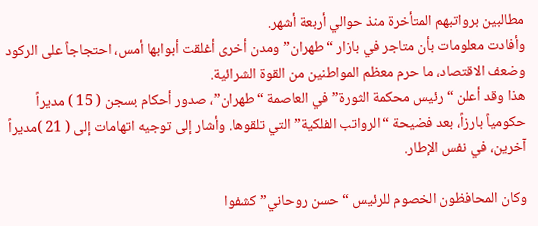مطالبين برواتبهم المتأخرة منذ حوالي أربعة أشهر.
وأفادت معلومات بأن متاجر في بازار “طهران” ومدن أخرى أغلقت أبوابها أمس، احتجاجاً على الركود وضعف الاقتصاد، ما حرم معظم المواطنين من القوة الشرائية.
هذا وقد أعلن “رئيس محكمة الثورة” في العاصمة “طهران”، صدور أحكام بسجن ( 15 ) مديراً حكومياً بارزاً، بعد فضيحة “الرواتب الفلكية” التي تلقوها. وأشار إلى توجيه اتهامات إلى ( 21 )مديراً آخرين، في نفس الإطار.

وكان المحافظون الخصوم للرئيس “حسن روحاني” كشفوا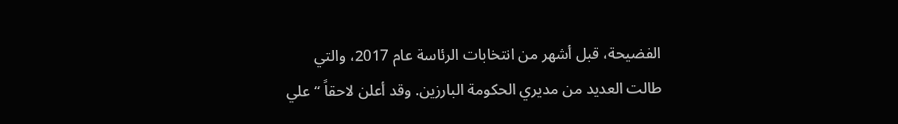الفضيحة، قبل أشهر من انتخابات الرئاسة عام 2017، والتي طالت العديد من مديري الحكومة البارزين. وقد أعلن لاحقاً “علي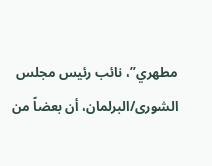مطهري”، نائب رئيس مجلس الشورى/البرلمان، أن بعضاً من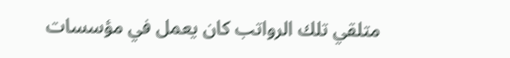متلقي تلك الرواتب كان يعمل في مؤسسات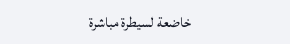خاضعة لسيطرة مباشرة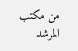من مكتب المرشد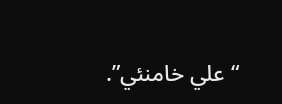“علي خامنئي”.